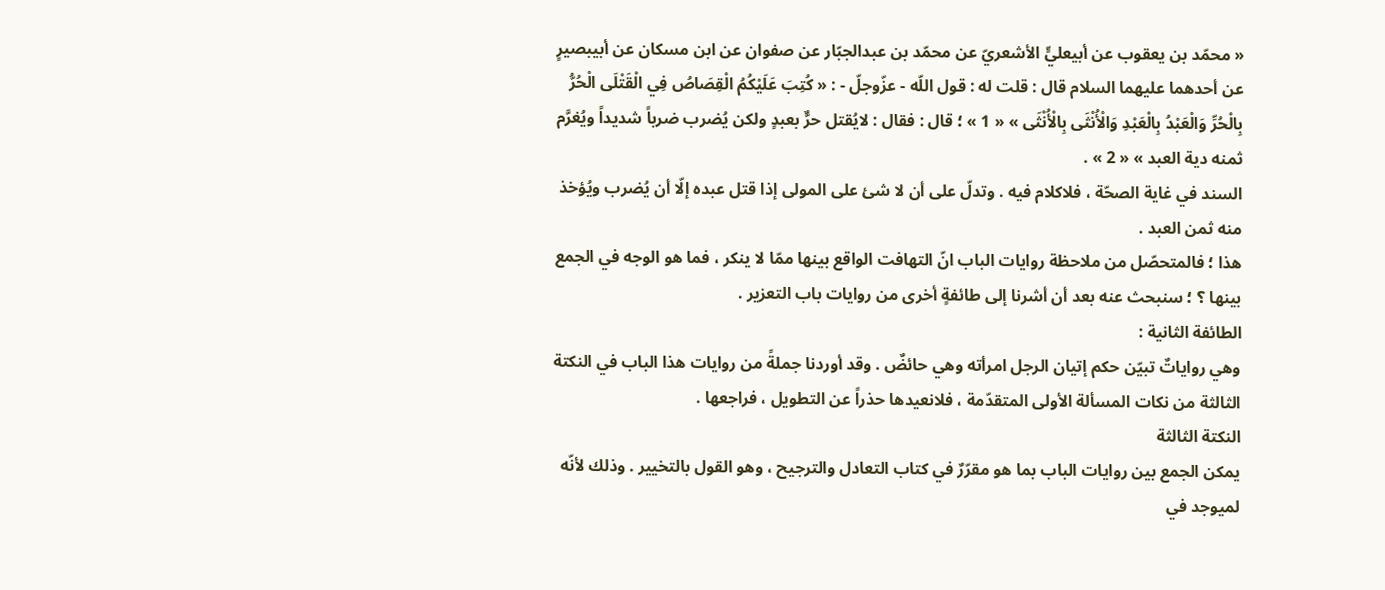« محمّد بن يعقوب عن أبيعليٍّ الأشعريّ عن محمّد بن عبدالجبّار عن صفوان عن ابن مسكان عن أبيبصيرٍ عن أحدهما عليهما السلام قال : قلت له : قول اللّه - عزّوجلّ - : « كُتِبَ عَلَيْكُمُ الْقِصَاصُ فِي الْقَتْلَى الْحُرُّ بِالْحُرِّ وَالْعَبْدُ بِالْعَبْدِ وَالْأُنْثَى بِالْأُنْثَى » « 1 » ؛ قال : فقال : لايُقتل حرٌّ بعبدٍ ولكن يُضرب ضرباً شديداً ويُغرَّم ثمنه دية العبد » « 2 » .
السند في غاية الصحّة ، فلاكلام فيه . وتدلّ على أن لا شئ على المولى إذا قتل عبده إلّا أن يُضرب ويُؤخذ منه ثمن العبد .
هذا ؛ فالمتحصّل من ملاحظة روايات الباب انّ التهافت الواقع بينها ممّا لا ينكر ، فما هو الوجه في الجمع بينها ؟ ؛ سنبحث عنه بعد أن أشرنا إلى طائفةٍ أخرى من روايات باب التعزير .
الطائفة الثانية :
وهي رواياتٌ تبيّن حكم إتيان الرجل امرأته وهي حائضٌ . وقد أوردنا جملةً من روايات هذا الباب في النكتة الثالثة من نكات المسألة الأولى المتقدّمة ، فلانعيدها حذراً عن التطويل ، فراجعها .
النكتة الثالثة
يمكن الجمع بين روايات الباب بما هو مقرّرٌ في كتاب التعادل والترجيح ، وهو القول بالتخيير . وذلك لأنّه لميوجد في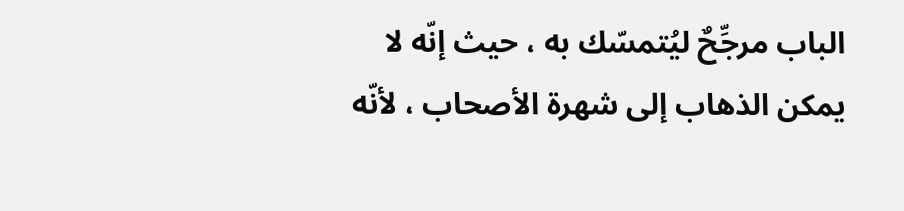الباب مرجِّحٌ ليُتمسّك به ، حيث إنّه لا يمكن الذهاب إلى شهرة الأصحاب ، لأنّه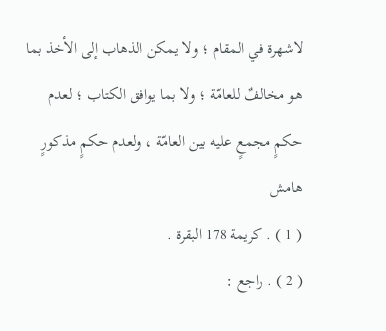لاشهرة في المقام ؛ ولا يمكن الذهاب إلى الأخذ بما هو مخالفٌ للعامّة ؛ ولا بما يوافق الكتاب ؛ لعدم حكمٍ مجمعٍ عليه بين العامّة ، ولعدم حكمٍ مذكورٍ
هامش
( 1 ) . كريمة 178 البقرة .
( 2 ) . راجع :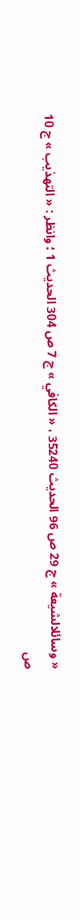« وسائلالشيعة » ج 29 ص 96 الحديث 35240 ، « الكافي » ج 7 ص 304 الحديث 1 ؛ وانظر : « التهذيب » ج 10 ص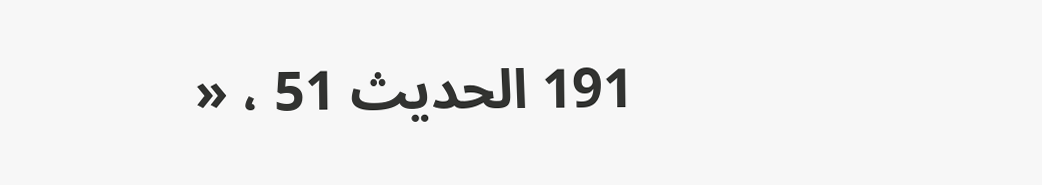191 الحديث 51 ، «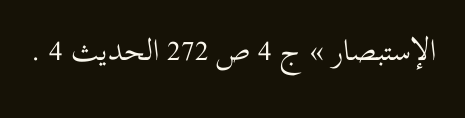الإستبصار » ج 4 ص 272 الحديث 4 .